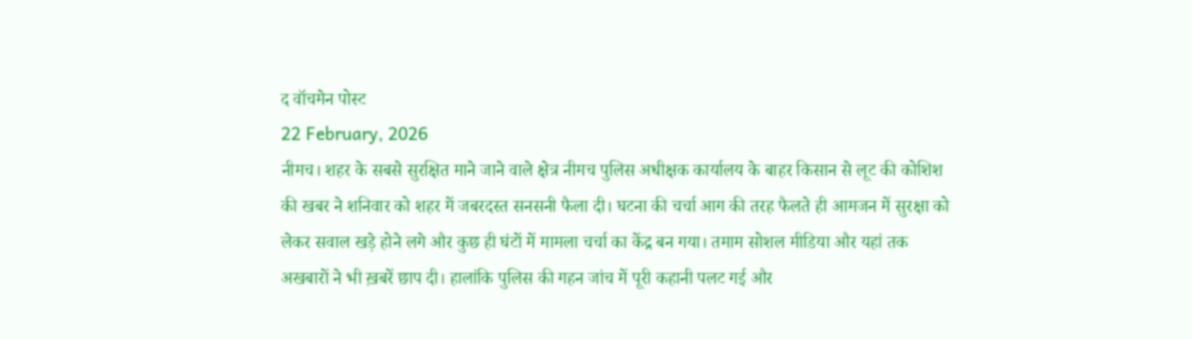द वॉचमेन पोस्ट
22 February, 2026
नीमच। शहर के सबसे सुरक्षित माने जाने वाले क्षेत्र नीमच पुलिस अधीक्षक कार्यालय के बाहर किसान से लूट की कोशिश की खबर ने शनिवार को शहर में जबरदस्त सनसनी फैला दी। घटना की चर्चा आग की तरह फैलते ही आमजन में सुरक्षा को लेकर सवाल खड़े होने लगे और कुछ ही घंटों में मामला चर्चा का केंद्र बन गया। तमाम सोशल मीडिया और यहां तक अखबारों ने भी ख़बरें छाप दी। हालांकि पुलिस की गहन जांच में पूरी कहानी पलट गई और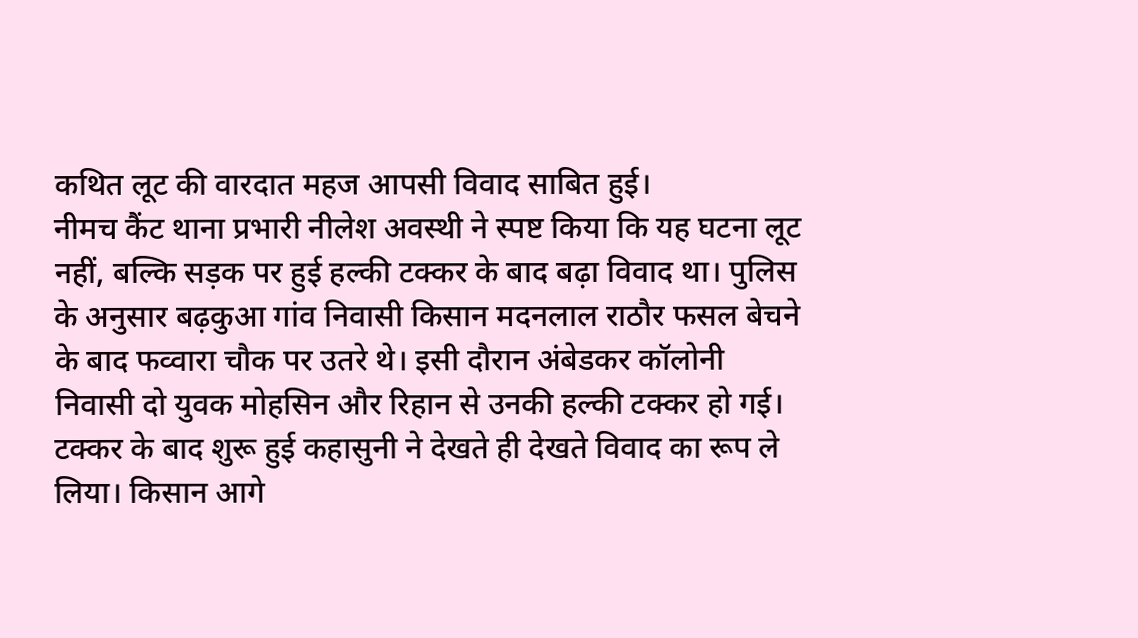कथित लूट की वारदात महज आपसी विवाद साबित हुई।
नीमच कैंट थाना प्रभारी नीलेश अवस्थी ने स्पष्ट किया कि यह घटना लूट नहीं, बल्कि सड़क पर हुई हल्की टक्कर के बाद बढ़ा विवाद था। पुलिस के अनुसार बढ़कुआ गांव निवासी किसान मदनलाल राठौर फसल बेचने के बाद फव्वारा चौक पर उतरे थे। इसी दौरान अंबेडकर कॉलोनी निवासी दो युवक मोहसिन और रिहान से उनकी हल्की टक्कर हो गई। टक्कर के बाद शुरू हुई कहासुनी ने देखते ही देखते विवाद का रूप ले लिया। किसान आगे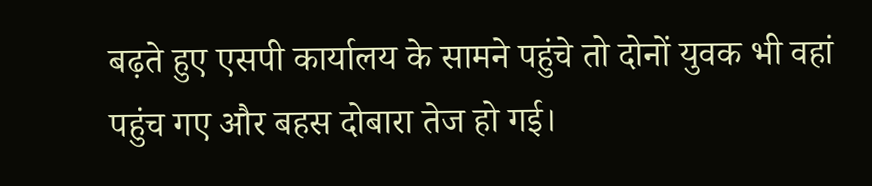बढ़ते हुए एसपी कार्यालय के सामने पहुंचे तो दोनों युवक भी वहां पहुंच गए और बहस दोबारा तेज हो गई।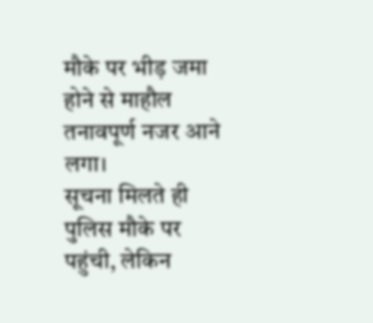मौके पर भीड़ जमा होने से माहौल तनावपूर्ण नजर आने लगा।
सूचना मिलते ही पुलिस मौके पर पहुंची, लेकिन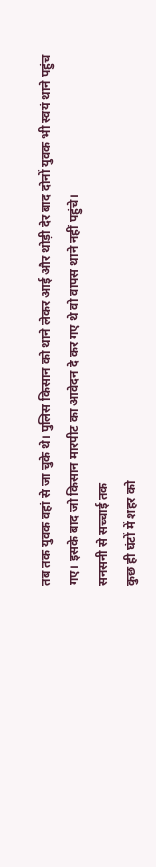तब तक युवक वहां से जा चुके थे। पुलिस किसान को थाने लेकर आई और थोड़ी देर बाद दोनों युवक भी स्वयं थाने पहुंच गए। इसके बाद जो किसान मारपीट का आवेदन दे कर गए थे वो वापस थाने नहीं पहुंचे।
सनसनी से सच्चाई तक
कुछ ही घंटों में शहर को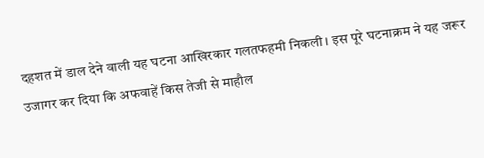दहशत में डाल देने वाली यह घटना आखिरकार गलतफहमी निकली। इस पूरे घटनाक्रम ने यह जरूर उजागर कर दिया कि अफवाहें किस तेजी से माहौल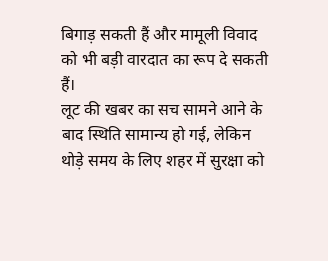बिगाड़ सकती हैं और मामूली विवाद को भी बड़ी वारदात का रूप दे सकती हैं।
लूट की खबर का सच सामने आने के बाद स्थिति सामान्य हो गई, लेकिन थोड़े समय के लिए शहर में सुरक्षा को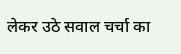लेकर उठे सवाल चर्चा का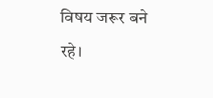विषय जरूर बने रहे।